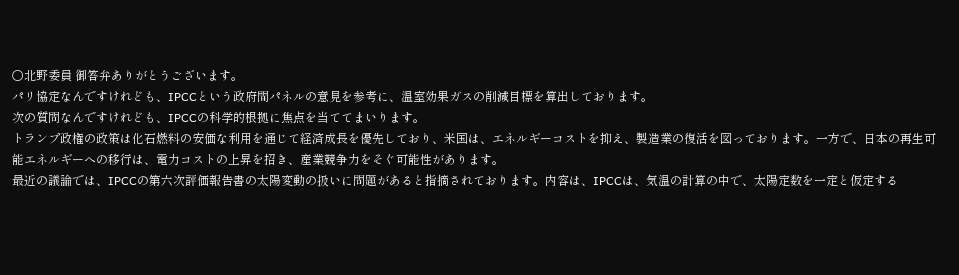○北野委員 御答弁ありがとうございます。
パリ協定なんですけれども、IPCCという政府間パネルの意見を参考に、温室効果ガスの削減目標を算出しております。
次の質問なんですけれども、IPCCの科学的根拠に焦点を当ててまいります。
トランプ政権の政策は化石燃料の安価な利用を通じて経済成長を優先しており、米国は、エネルギーコストを抑え、製造業の復活を図っております。一方で、日本の再生可能エネルギーへの移行は、電力コストの上昇を招き、産業競争力をそぐ可能性があります。
最近の議論では、IPCCの第六次評価報告書の太陽変動の扱いに問題があると指摘されております。内容は、IPCCは、気温の計算の中で、太陽定数を一定と仮定する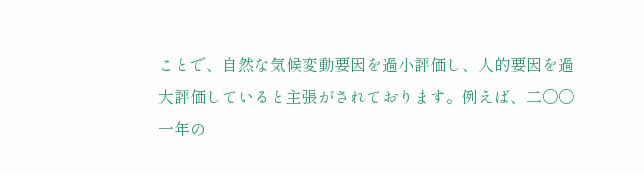ことで、自然な気候変動要因を過小評価し、人的要因を過大評価していると主張がされております。例えば、二〇〇一年の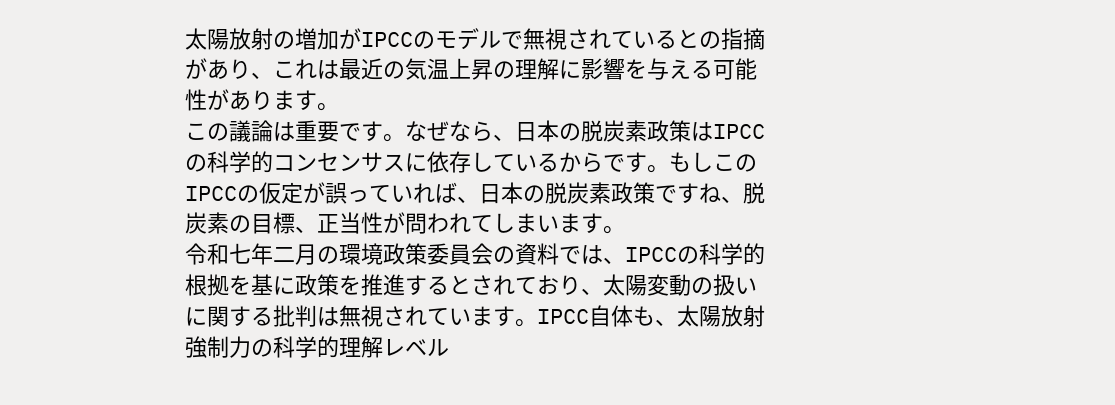太陽放射の増加がIPCCのモデルで無視されているとの指摘があり、これは最近の気温上昇の理解に影響を与える可能性があります。
この議論は重要です。なぜなら、日本の脱炭素政策はIPCCの科学的コンセンサスに依存しているからです。もしこのIPCCの仮定が誤っていれば、日本の脱炭素政策ですね、脱炭素の目標、正当性が問われてしまいます。
令和七年二月の環境政策委員会の資料では、IPCCの科学的根拠を基に政策を推進するとされており、太陽変動の扱いに関する批判は無視されています。IPCC自体も、太陽放射強制力の科学的理解レベル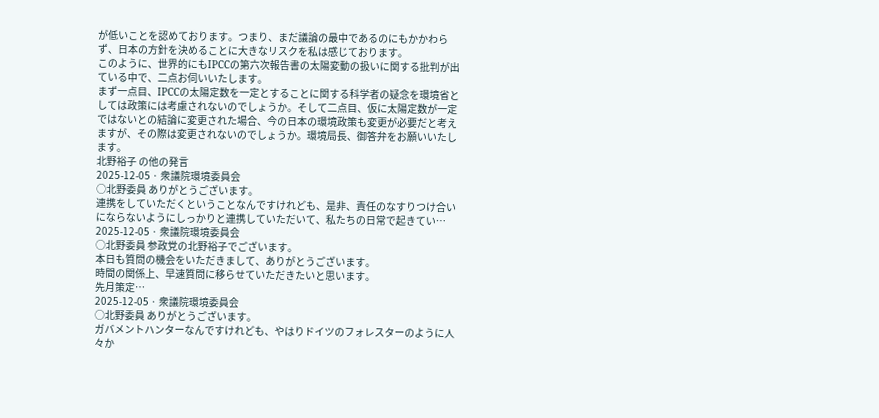が低いことを認めております。つまり、まだ議論の最中であるのにもかかわらず、日本の方針を決めることに大きなリスクを私は感じております。
このように、世界的にもIPCCの第六次報告書の太陽変動の扱いに関する批判が出ている中で、二点お伺いいたします。
まず一点目、IPCCの太陽定数を一定とすることに関する科学者の疑念を環境省としては政策には考慮されないのでしょうか。そして二点目、仮に太陽定数が一定ではないとの結論に変更された場合、今の日本の環境政策も変更が必要だと考えますが、その際は変更されないのでしょうか。環境局長、御答弁をお願いいたします。
北野裕子 の他の発言
2025-12-05 · 衆議院環境委員会
○北野委員 ありがとうございます。
連携をしていただくということなんですけれども、是非、責任のなすりつけ合いにならないようにしっかりと連携していただいて、私たちの日常で起きてい…
2025-12-05 · 衆議院環境委員会
○北野委員 参政党の北野裕子でございます。
本日も質問の機会をいただきまして、ありがとうございます。
時間の関係上、早速質問に移らせていただきたいと思います。
先月策定…
2025-12-05 · 衆議院環境委員会
○北野委員 ありがとうございます。
ガバメントハンターなんですけれども、やはりドイツのフォレスターのように人々か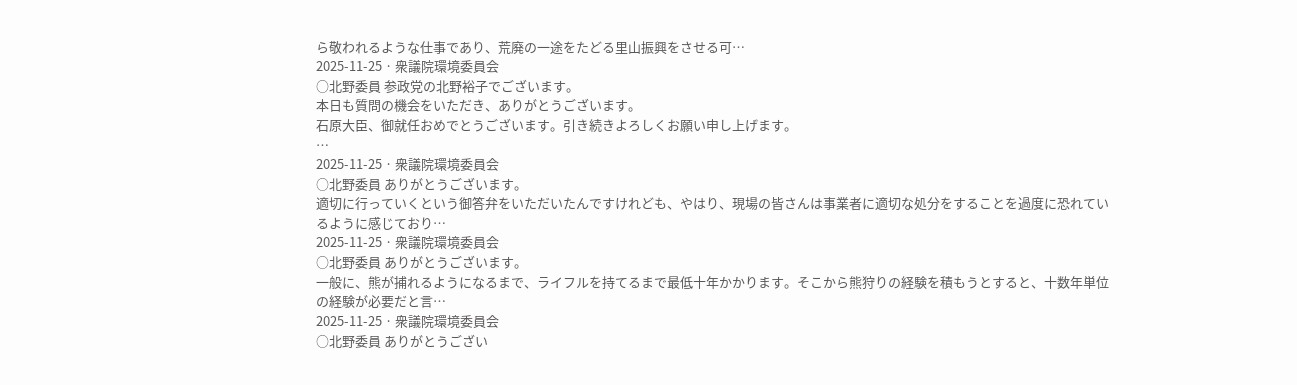ら敬われるような仕事であり、荒廃の一途をたどる里山振興をさせる可…
2025-11-25 · 衆議院環境委員会
○北野委員 参政党の北野裕子でございます。
本日も質問の機会をいただき、ありがとうございます。
石原大臣、御就任おめでとうございます。引き続きよろしくお願い申し上げます。
…
2025-11-25 · 衆議院環境委員会
○北野委員 ありがとうございます。
適切に行っていくという御答弁をいただいたんですけれども、やはり、現場の皆さんは事業者に適切な処分をすることを過度に恐れているように感じており…
2025-11-25 · 衆議院環境委員会
○北野委員 ありがとうございます。
一般に、熊が捕れるようになるまで、ライフルを持てるまで最低十年かかります。そこから熊狩りの経験を積もうとすると、十数年単位の経験が必要だと言…
2025-11-25 · 衆議院環境委員会
○北野委員 ありがとうござい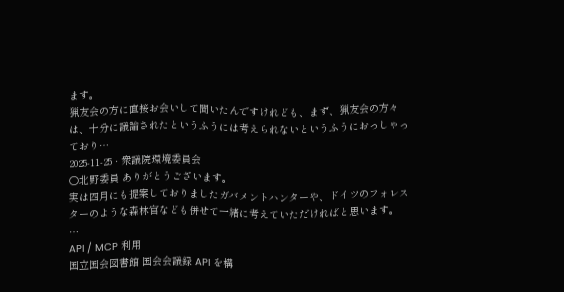ます。
猟友会の方に直接お会いして聞いたんですけれども、まず、猟友会の方々は、十分に議論されたというふうには考えられないというふうにおっしゃっており…
2025-11-25 · 衆議院環境委員会
○北野委員 ありがとうございます。
実は四月にも提案しておりましたガバメントハンターや、ドイツのフォレスターのような森林官なども併せて一緒に考えていただければと思います。
…
API / MCP 利用
国立国会図書館 国会会議録 API を構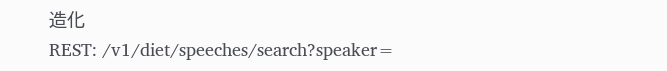造化
REST: /v1/diet/speeches/search?speaker=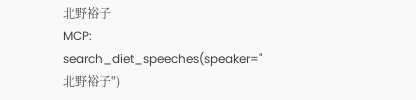北野裕子
MCP: search_diet_speeches(speaker="北野裕子")